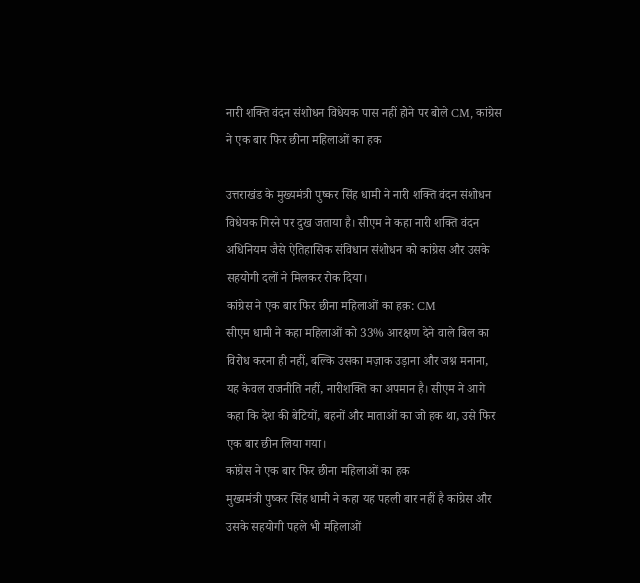नारी शक्ति वंदन संशोधन विधेयक पास नहीं होने पर बोले CM, कांग्रेस ने एक बार फिर छीना महिलाओं का हक

उत्तराखंड के मुख्यमंत्री पुष्कर सिंह धामी ने नारी शक्ति वंदन संशोधन विधेयक गिरने पर दुख जताया है। सीएम ने कहा नारी शक्ति वंदन अधिनियम जैसे ऐतिहासिक संविधान संशोधन को कांग्रेस और उसके सहयोगी दलों ने मिलकर रोक दिया।
कांग्रेस ने एक बार फिर छीना महिलाओं का हक़: CM
सीएम धामी ने कहा महिलाओं को 33% आरक्षण देने वाले बिल का विरोध करना ही नहीं, बल्कि उसका मज़ाक उड़ाना और जश्न मनाना, यह केवल राजनीति नहीं, नारीशक्ति का अपमान है। सीएम ने आगे कहा कि देश की बेटियों, बहनों और माताओं का जो हक था, उसे फिर एक बार छीन लिया गया।
कांग्रेस ने एक बार फिर छीना महिलाओं का हक
मुख्यमंत्री पुष्कर सिंह धामी ने कहा यह पहली बार नहीं है कांग्रेस और उसके सहयोगी पहले भी महिलाओं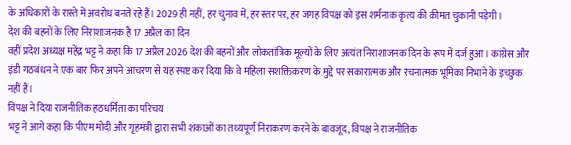के अधिकारों के रास्ते में अवरोध बनते रहे हैं। 2029 ही नहीं, हर चुनाव में, हर स्तर पर, हर जगह विपक्ष को इस शर्मनाक कृत्य की क़ीमत चुकानी पड़ेगी।
देश की बहनों के लिए निराशाजनक है 17 अप्रैल का दिन
वहीं प्रदेश अध्यक्ष महेंद्र भट्ट ने कहा कि 17 अप्रैल 2026 देश की बहनों और लोकतांत्रिक मूल्यों के लिए अत्यंत निराशाजनक दिन के रूप में दर्ज हुआ। कांग्रेस और इंडी गठबंधन ने एक बार फिर अपने आचरण से यह स्पष्ट कर दिया कि वे महिला सशक्तिकरण के मुद्दे पर सकारात्मक और रचनात्मक भूमिका निभाने के इच्छुक नहीं हैं।
विपक्ष ने दिया राजनीतिक हठधर्मिता का परिचय
भट्ट ने आगे कहा कि पीएम मोदी और गृहमंत्री द्वारा सभी शंकाओं का तथ्यपूर्ण निराकरण करने के बावजूद, विपक्ष ने राजनीतिक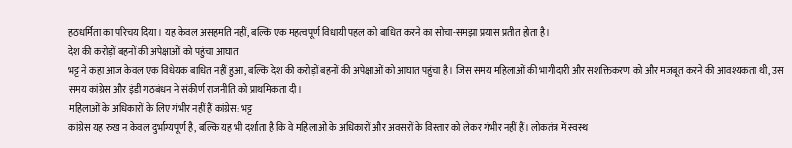हठधर्मिता का परिचय दिया। यह केवल असहमति नहीं, बल्कि एक महत्वपूर्ण विधायी पहल को बाधित करने का सोचा-समझा प्रयास प्रतीत होता है।
देश की करोड़ों बहनों की अपेक्षाओं को पहुंचा आघात
भट्ट ने कहा आज केवल एक विधेयक बाधित नहीं हुआ, बल्कि देश की करोड़ों बहनों की अपेक्षाओं को आघात पहुंचा है। जिस समय महिलाओं की भागीदारी और सशक्तिकरण को और मजबूत करने की आवश्यकता थी, उस समय कांग्रेस और इंडी गठबंधन ने संकीर्ण राजनीति को प्राथमिकता दी।
महिलाओं के अधिकारों के लिए गंभीर नहीं हैं कांग्रेस: भट्ट
कांग्रेस यह रुख न केवल दुर्भाग्यपूर्ण है, बल्कि यह भी दर्शाता है कि वे महिलाओं के अधिकारों और अवसरों के विस्तार को लेकर गंभीर नहीं हैं। लोकतंत्र में स्वस्थ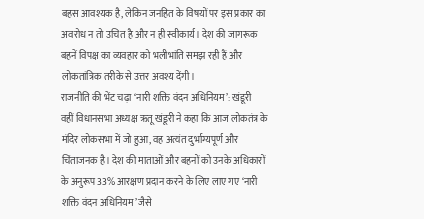बहस आवश्यक है, लेकिन जनहित के विषयों पर इस प्रकार का अवरोध न तो उचित है और न ही स्वीकार्य। देश की जागरूक बहनें विपक्ष का व्यवहार को भलीभांति समझ रही हैं और लोकतांत्रिक तरीके से उत्तर अवश्य देंगी।
राजनीति की भेंट चढ़ा ‘नारी शक्ति वंदन अधिनियम’: खंडूरी
वहीं विधानसभा अध्यक्ष ऋतू खंडूरी ने कहा कि आज लोकतंत्र के मंदिर लोकसभा में जो हुआ, वह अत्यंत दुर्भाग्यपूर्ण और चिंताजनक है। देश की माताओं और बहनों को उनके अधिकारों के अनुरूप 33% आरक्षण प्रदान करने के लिए लाए गए ‘नारी शक्ति वंदन अधिनियम’ जैसे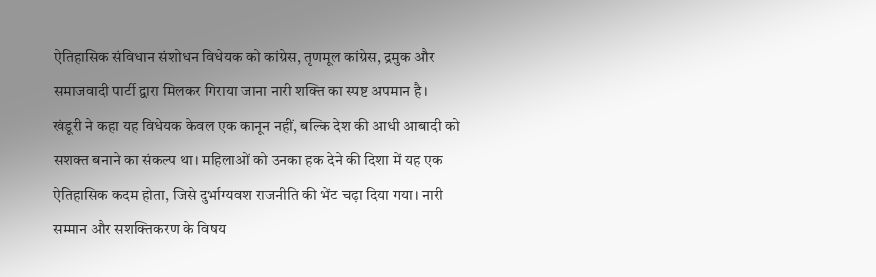ऐतिहासिक संविधान संशोधन विधेयक को कांग्रेस, तृणमूल कांग्रेस, द्रमुक और समाजवादी पार्टी द्वारा मिलकर गिराया जाना नारी शक्ति का स्पष्ट अपमान है।
खंडूरी ने कहा यह विधेयक केवल एक कानून नहीं, बल्कि देश की आधी आबादी को सशक्त बनाने का संकल्प था। महिलाओं को उनका हक देने की दिशा में यह एक ऐतिहासिक कदम होता, जिसे दुर्भाग्यवश राजनीति की भेंट चढ़ा दिया गया। नारी सम्मान और सशक्तिकरण के विषय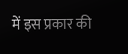में इस प्रकार की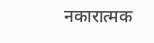नकारात्मक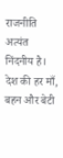राजनीति अत्यंत निंदनीय है। देश की हर माँ, बहन और बेटी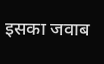इसका जवाब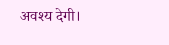अवश्य देगी।